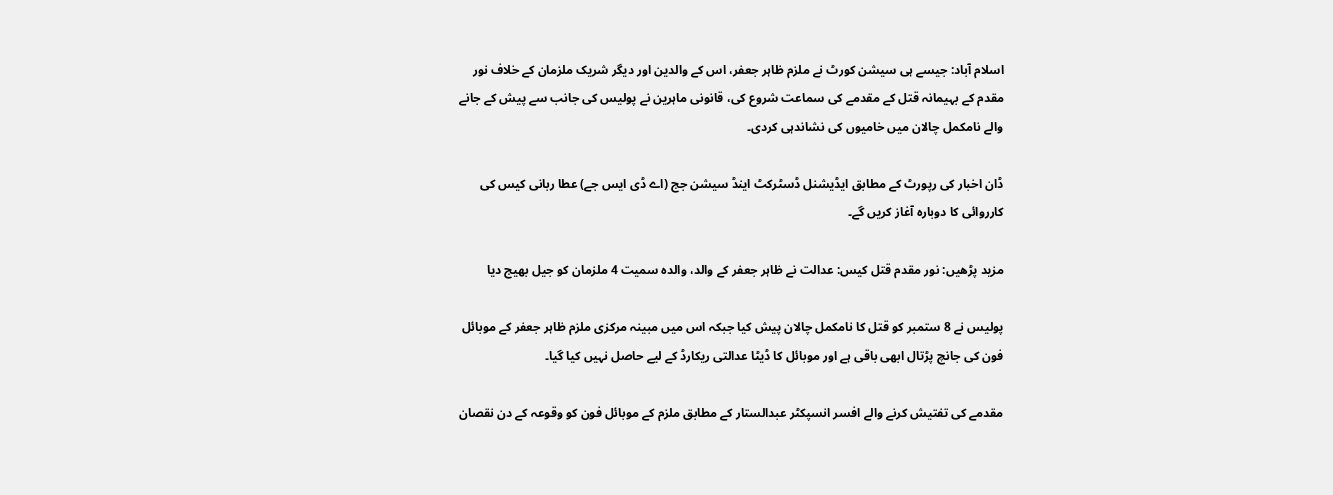اسلام آباد: جیسے ہی سیشن کورٹ نے ملزم ظاہر جعفر، اس کے والدین اور دیگر شریک ملزمان کے خلاف نور مقدم کے بہیمانہ قتل کے مقدمے کی سماعت شروع کی، قانونی ماہرین نے پولیس کی جانب سے پیش کے جانے والے نامکمل چالان میں خامیوں کی نشاندہی کردی۔

ڈان اخبار کی رپورٹ کے مطابق ایڈیشنل ڈسٹرکٹ اینڈ سیشن جج (اے ڈی ایس جے) عطا ربانی کیس کی کارروائی کا دوبارہ آغاز کریں گے۔

مزید پڑھیں: نور مقدم قتل کیس: عدالت نے ظاہر جعفر کے والد، والدہ سمیت 4 ملزمان کو جیل بھیج دیا

پولیس نے 8 ستمبر کو قتل کا نامکمل چالان پیش کیا جبکہ اس میں مبینہ مرکزی ملزم ظاہر جعفر کے موبائل فون کی جانچ پڑتال ابھی باقی ہے اور موبائل کا ڈیٹا عدالتی ریکارڈ کے لیے حاصل نہیں کیا گیا۔

مقدمے کی تفتیش کرنے والے افسر انسپکٹر عبدالستار کے مطابق ملزم کے موبائل فون کو وقوعہ کے دن نقصان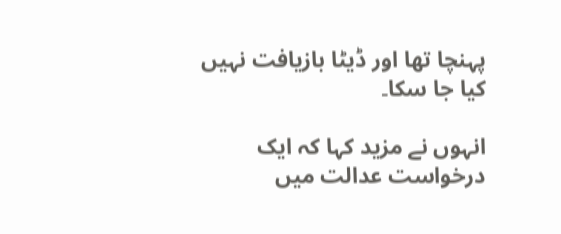پہنچا تھا اور ڈیٹا بازیافت نہیں کیا جا سکا۔

انہوں نے مزید کہا کہ ایک درخواست عدالت میں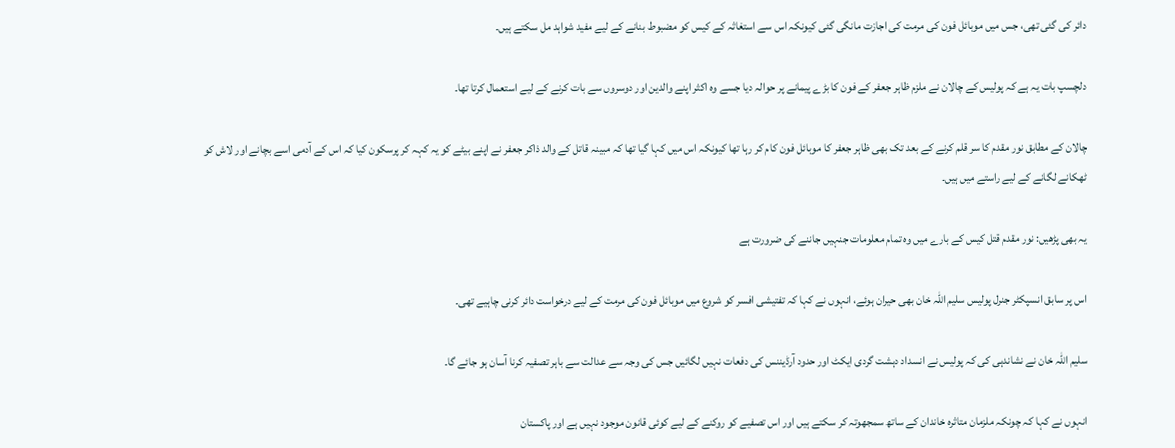دائر کی گئی تھی، جس میں موبائل فون کی مرمت کی اجازت مانگی گئی کیونکہ اس سے استغاثہ کے کیس کو مضبوط بنانے کے لیے مفید شواہد مل سکتے ہیں۔

دلچسپ بات یہ ہے کہ پولیس کے چالان نے ملزم ظاہر جعفر کے فون کا بڑے پیمانے پر حوالہ دیا جسے وہ اکثر اپنے والدین اور دوسروں سے بات کرنے کے لیے استعمال کرتا تھا۔

چالان کے مطابق نور مقدم کا سر قلم کرنے کے بعد تک بھی ظاہر جعفر کا موبائل فون کام کر رہا تھا کیونکہ اس میں کہا گیا تھا کہ مبینہ قاتل کے والد ذاکر جعفر نے اپنے بیٹے کو یہ کہہ کر پرسکون کیا کہ اس کے آدمی اسے بچانے اور لاش کو ٹھکانے لگانے کے لیے راستے میں ہیں۔

یہ بھی پڑھیں: نور مقدم قتل کیس کے بارے میں وہ تمام معلومات جنہیں جاننے کی ضرورت ہے

اس پر سابق انسپکٹر جنرل پولیس سلیم اللہ خان بھی حیران ہوئے، انہوں نے کہا کہ تفتیشی افسر کو شروع میں موبائل فون کی مرمت کے لیے درخواست دائر کرنی چاہیے تھی۔

سلیم اللہ خان نے نشاندہی کی کہ پولیس نے انسداد دہشت گردی ایکٹ اور حدود آرڈیننس کی دفعات نہیں لگائیں جس کی وجہ سے عدالت سے باہر تصفیہ کرنا آسان ہو جائے گا۔

انہوں نے کہا کہ چونکہ ملزمان متاثرہ خاندان کے ساتھ سمجھوتہ کر سکتے ہیں اور اس تصفیے کو روکنے کے لیے کوئی قانون موجود نہیں ہے اور پاکستان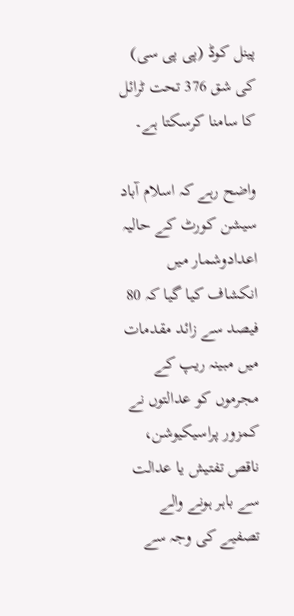پینل کوڈ (پی پی سی) کی شق 376 تحت ٹرائل کا سامنا کرسکتا ہے۔

واضح رہے کہ اسلام آباد سیشن کورٹ کے حالیہ اعدادوشمار میں انکشاف کیا گیا کہ 80 فیصد سے زائد مقدمات میں مبینہ ریپ کے مجرموں کو عدالتوں نے کمزور پراسیکیوشن، ناقص تفتیش یا عدالت سے باہر ہونے والے تصفیے کی وجہ سے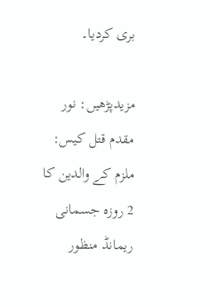بری کردیا۔

مزیدپڑھیں: نور مقدم قتل کیس: ملزم کے والدین کا 2 روزہ جسمانی ریمانڈ منظور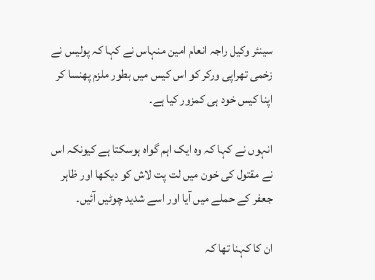سینئر وکیل راجہ انعام امین منہاس نے کہا کہ پولیس نے زخمی تھراپی ورکر کو اس کیس میں بطور ملزم پھنسا کر اپنا کیس خود ہی کمزور کیا ہے۔

انہوں نے کہا کہ وہ ایک اہم گواہ ہوسکتا ہے کیونکہ اس نے مقتول کی خون میں لت پت لاش کو دیکھا اور ظاہر جعفر کے حملے میں آیا اور اسے شدید چوٹیں آئیں۔

ان کا کہنا تھا کہ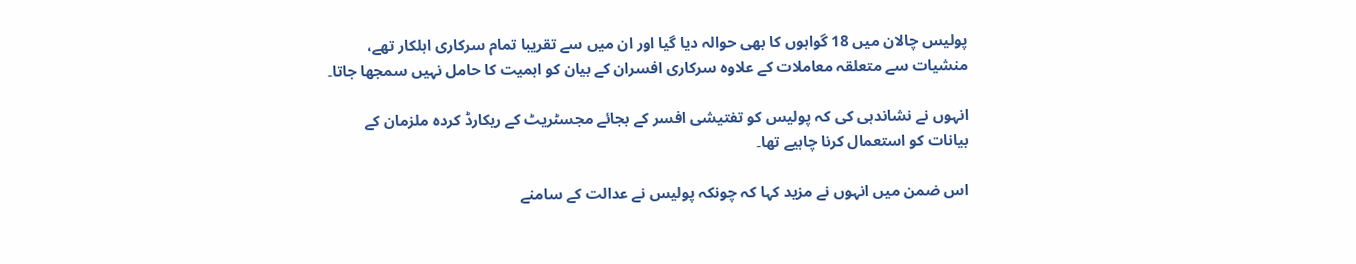پولیس چالان میں 18 گواہوں کا بھی حوالہ دیا گیا اور ان میں سے تقریبا تمام سرکاری اہلکار تھے، منشیات سے متعلقہ معاملات کے علاوہ سرکاری افسران کے بیان کو اہمیت کا حامل نہیں سمجھا جاتا۔

انہوں نے نشاندہی کی کہ پولیس کو تفتیشی افسر کے بجائے مجسٹریٹ کے ریکارڈ کردہ ملزمان کے بیانات کو استعمال کرنا چاہیے تھا۔

اس ضمن میں انہوں نے مزید کہا کہ چونکہ پولیس نے عدالت کے سامنے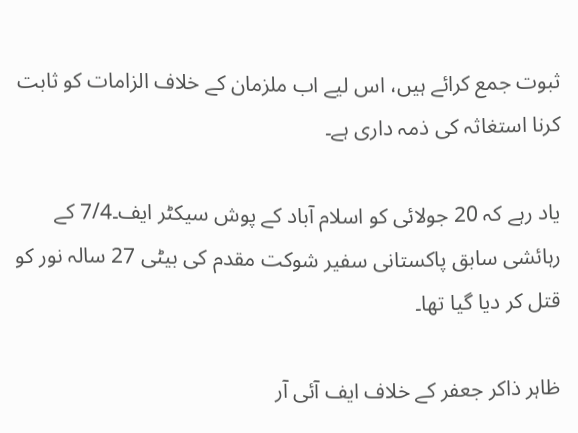ثبوت جمع کرائے ہیں، اس لیے اب ملزمان کے خلاف الزامات کو ثابت کرنا استغاثہ کی ذمہ داری ہے۔

یاد رہے کہ 20 جولائی کو اسلام آباد کے پوش سیکٹر ایف۔7/4 کے رہائشی سابق پاکستانی سفیر شوکت مقدم کی بیٹی 27 سالہ نور کو قتل کر دیا گیا تھا۔

ظاہر ذاکر جعفر کے خلاف ایف آئی آر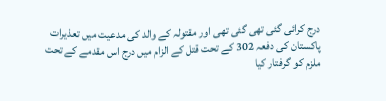درج کرائی گئی تھی گئی تھی اور مقتولہ کے والد کی مدعیت میں تعذیرات پاکستان کی دفعہ 302 کے تحت قتل کے الزام میں درج اس مقدمے کے تحت ملزم کو گرفتار کیا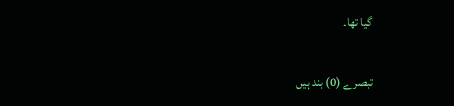گیا تھا۔

تبصرے (0) بند ہیں